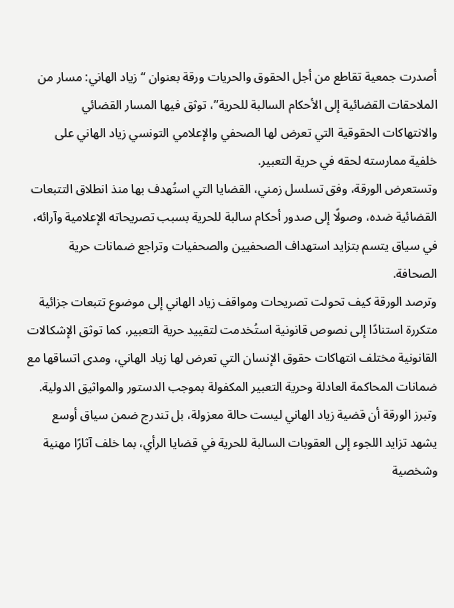أصدرت جمعية تقاطع من أجل الحقوق والحريات ورقة بعنوان “زياد الهاني: مسار من الملاحقات القضائية إلى الأحكام السالبة للحرية”، توثق فيها المسار القضائي والانتهاكات الحقوقية التي تعرض لها الصحفي والإعلامي التونسي زياد الهاني على خلفية ممارسته لحقه في حرية التعبير.
وتستعرض الورقة، وفق تسلسل زمني، القضايا التي استُهدف بها منذ انطلاق التتبعات القضائية ضده، وصولًا إلى صدور أحكام سالبة للحرية بسبب تصريحاته الإعلامية وآرائه، في سياق يتسم بتزايد استهداف الصحفيين والصحفيات وتراجع ضمانات حرية الصحافة.
وترصد الورقة كيف تحولت تصريحات ومواقف زياد الهاني إلى موضوع تتبعات جزائية متكررة استنادًا إلى نصوص قانونية استُخدمت لتقييد حرية التعبير، كما توثق الإشكالات القانونية مختلف انتهاكات حقوق الإنسان التي تعرض لها زياد الهاني، ومدى اتساقها مع ضمانات المحاكمة العادلة وحرية التعبير المكفولة بموجب الدستور والمواثيق الدولية.
وتبرز الورقة أن قضية زياد الهاني ليست حالة معزولة، بل تندرج ضمن سياق أوسع يشهد تزايد اللجوء إلى العقوبات السالبة للحرية في قضايا الرأي، بما خلف آثارًا مهنية وشخصية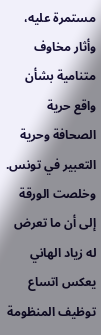مستمرة عليه، وأثار مخاوف متنامية بشأن واقع حرية الصحافة وحرية التعبير في تونس.
وخلصت الورقة إلى أن ما تعرض له زياد الهاني يعكس اتساع توظيف المنظومة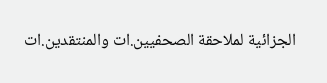الجزائية لملاحقة الصحفيين.ات والمنتقدين.ات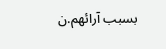بسبب آرائهم.ن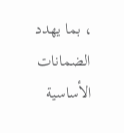، بما يهدد الضمانات الأساسية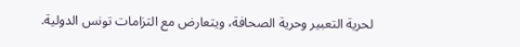لحرية التعبير وحرية الصحافة، ويتعارض مع التزامات تونس الدولية.